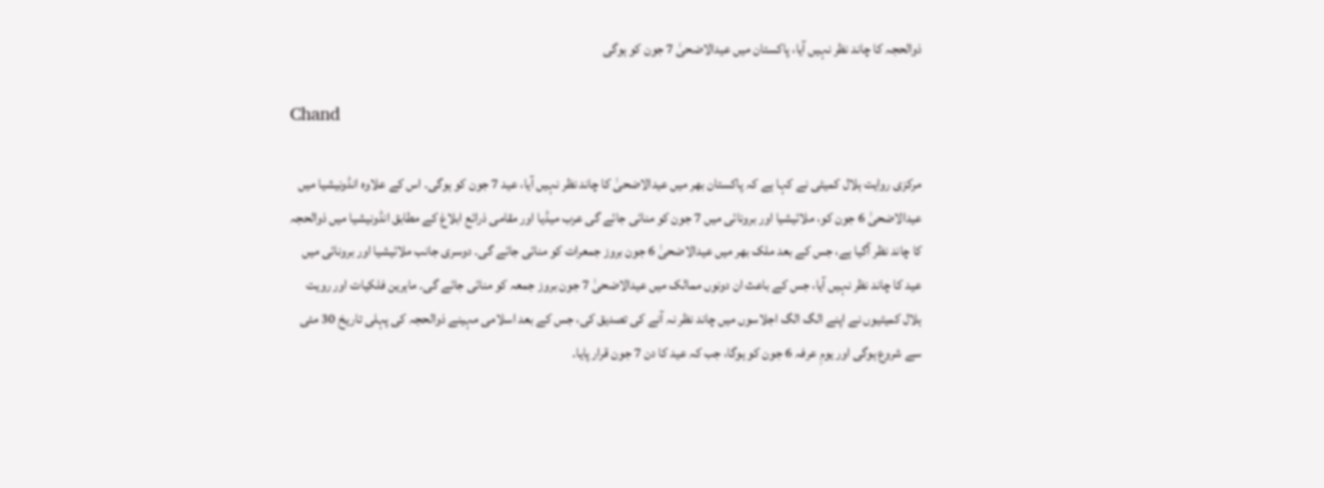ذوالحجہ کا چاند نظر نہیں آیا، پاکستان میں عیدالاضحیٰ 7 جون کو ہوگی

Chand

مرکزی روایت ہلال کمیٹی نے کہا ہے کہ پاکستان بھر میں عیدالاضحیٰ کا چاند نظر نہیں آیا، عید 7 جون کو ہوگی۔ اس کے علاوہ انڈونیشیا میں عیدالاضحیٰ 6 جون کو، ملائیشیا اور برونائی میں 7 جون کو منائی جائے گی عرب میڈیا اور مقامی ذرائع ابلاغ کے مطابق انڈونیشیا میں ذوالحجہ کا چاند نظر آگیا ہے، جس کے بعد ملک بھر میں عیدالاضحیٰ 6 جون بروز جمعرات کو منائی جائے گی۔ دوسری جانب ملائیشیا اور برونائی میں عید کا چاند نظر نہیں آیا، جس کے باعث ان دونوں ممالک میں عیدالاضحیٰ 7 جون بروز جمعہ کو منائی جائے گی۔ ماہرین فلکیات اور رویت ہلال کمیٹیوں نے اپنے الگ الگ اجلاسوں میں چاند نظر نہ آنے کی تصدیق کی، جس کے بعد اسلامی مہینے ذوالحجہ کی پہلی تاریخ 30 مئی سے شروع ہوگی اور یومِ عرفہ 6 جون کو ہوگا، جب کہ عید کا دن 7 جون قرار پایا۔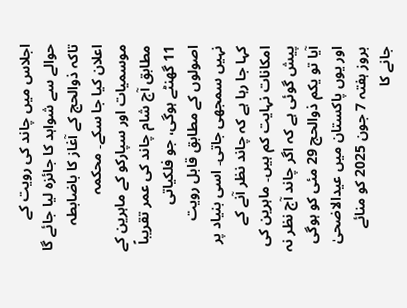اجلاس میں چاند کی رویت کے حوالے سے شواہد کا جائزہ لیا جائے گا تاکہ ذوالحج کے آغاز کا باضابطہ اعلان کیا جا سکے۔ محکمہ موسمیات اور سپارکو کے ماہرین کے مطابق آج شام چاند کی عمر تقریباً 11 گھنٹے ہوگی، جو فلکیاتی اصولوں کے مطابق قابل رویت نہیں سمجھی جاتی۔ اسی بنیاد پر کہا جا رہا ہے کہ چاند نظر آنے کے امکانات نہایت کم ہیں۔ ماہرین کی پیش گوئی ہے کہ اگر چاند آج نظر نہ آیا تو یکم ذوالحج 29 مئی کو ہوگی اور یوں پاکستان میں عیدالاضحیٰ بروز ہفتہ 7 جون 2025 کو منائے جانے کا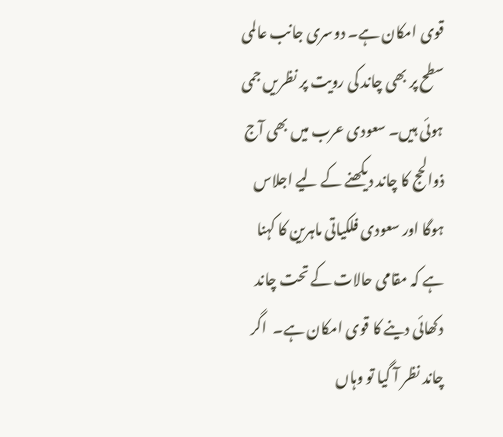قوی امکان ہے۔ دوسری جانب عالمی سطح پر بھی چاند کی رویت پر نظریں جمی ہوئی ہیں۔ سعودی عرب میں بھی آج ذوالحج کا چاند دیکھنے کے لیے اجلاس ہوگا اور سعودی فلکیاتی ماہرین کا کہنا ہے کہ مقامی حالات کے تحت چاند دکھائی دینے کا قوی امکان ہے۔  اگر چاند نظر آ گیا تو وہاں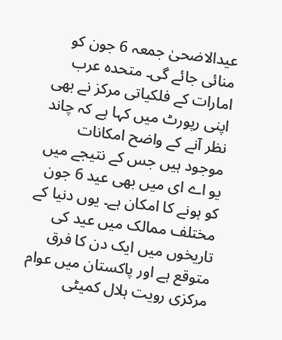عیدالاضحیٰ جمعہ 6 جون کو منائی جائے گی۔ متحدہ عرب امارات کے فلکیاتی مرکز نے بھی اپنی رپورٹ میں کہا ہے کہ چاند نظر آنے کے واضح امکانات موجود ہیں جس کے نتیجے میں یو اے ای میں بھی عید 6 جون کو ہونے کا امکان ہے۔ یوں دنیا کے مختلف ممالک میں عید کی تاریخوں میں ایک دن کا فرق متوقع ہے اور پاکستان میں عوام مرکزی رویت ہلال کمیٹی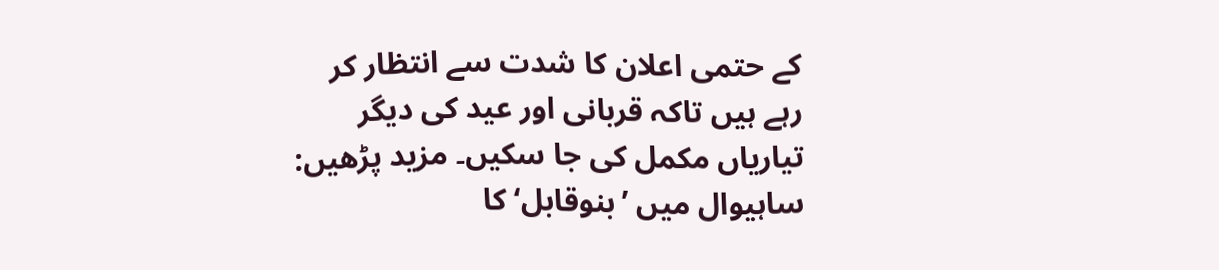کے حتمی اعلان کا شدت سے انتظار کر رہے ہیں تاکہ قربانی اور عید کی دیگر تیاریاں مکمل کی جا سکیں۔ مزید پڑھیں: ساہیوال میں ’بنوقابل‘ کا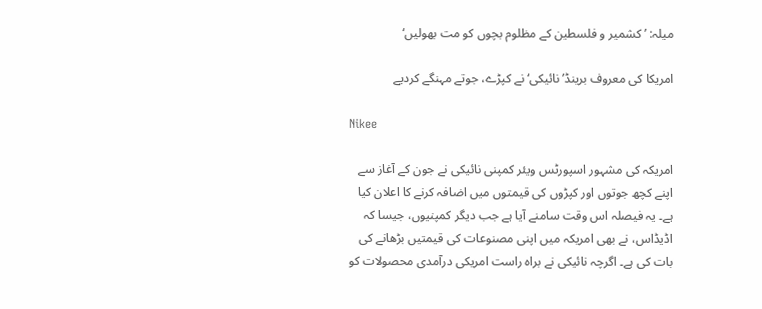میلہ: ’کشمیر و فلسطین کے مظلوم بچوں کو مت بھولیں‘

امریکا کی معروف برینڈ’نائیکی‘ نے کپڑے، جوتے مہنگے کردیے

Nikee

امریکہ کی مشہور اسپورٹس ویئر کمپنی نائیکی نے جون کے آغاز سے اپنے کچھ جوتوں اور کپڑوں کی قیمتوں میں اضافہ کرنے کا اعلان کیا ہے۔ یہ فیصلہ اس وقت سامنے آیا ہے جب دیگر کمپنیوں، جیسا کہ اڈیڈاس، نے بھی امریکہ میں اپنی مصنوعات کی قیمتیں بڑھانے کی بات کی ہے۔ اگرچہ نائیکی نے براہ راست امریکی درآمدی محصولات کو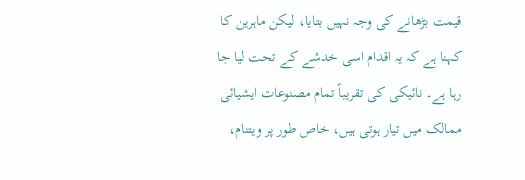قیمت بڑھانے کی وجہ نہیں بتایا، لیکن ماہرین کا کہنا ہے کہ یہ اقدام اسی خدشے کے تحت لیا جا رہا ہے۔ نائیکی کی تقریباً تمام مصنوعات ایشیائی ممالک میں تیار ہوتی ہیں، خاص طور پر ویتنام،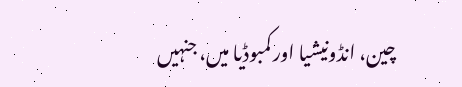چین، انڈونیشیا اور کمبوڈیا میں، جنہیں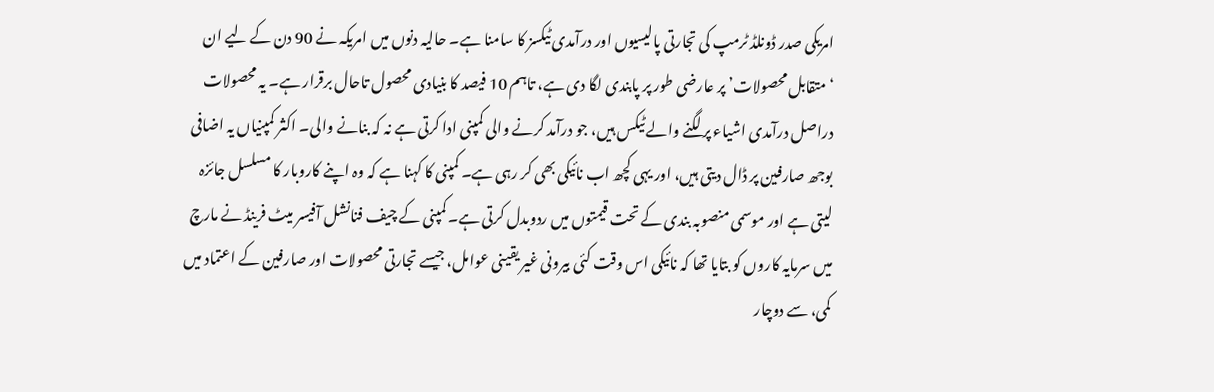امریکی صدر ڈونلڈ ٹرمپ کی تجارتی پالیسیوں اور درآمدی ٹیکسز کا سامنا ہے۔ حالیہ دنوں میں امریکہ نے 90 دن کے لیے ان ‘متقابل محصولات’ پر عارضی طور پر پابندی لگا دی ہے، تاہم 10 فیصد کا بنیادی محصول تاحال برقرار ہے۔ یہ محصولات دراصل درآمدی اشیاء پر لگنے والے ٹیکس ہیں، جو درآمد کرنے والی کمپنی ادا کرتی ہے نہ کہ بنانے والی۔ اکثر کمپنیاں یہ اضافی بوجھ صارفین پر ڈال دیتی ہیں، اور یہی کچھ اب نائیکی بھی کر رہی ہے۔ کمپنی کا کہنا ہے کہ وہ اپنے کاروبار کا مسلسل جائزہ لیتی ہے اور موسمی منصوبہ بندی کے تحت قیمتوں میں ردوبدل کرتی ہے۔ کمپنی کے چیف فنانشل آفیسر میٹ فرینڈ نے مارچ میں سرمایہ کاروں کو بتایا تھا کہ نائیکی اس وقت کئی بیرونی غیر یقینی عوامل، جیسے تجارتی محصولات اور صارفین کے اعتماد میں کمی، سے دوچار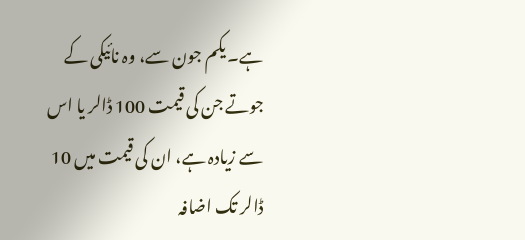ہے۔ یکم جون سے، وہ نائیکی کے جوتے جن کی قیمت 100 ڈالر یا اس سے زیادہ ہے، ان کی قیمت میں 10 ڈالر تک اضافہ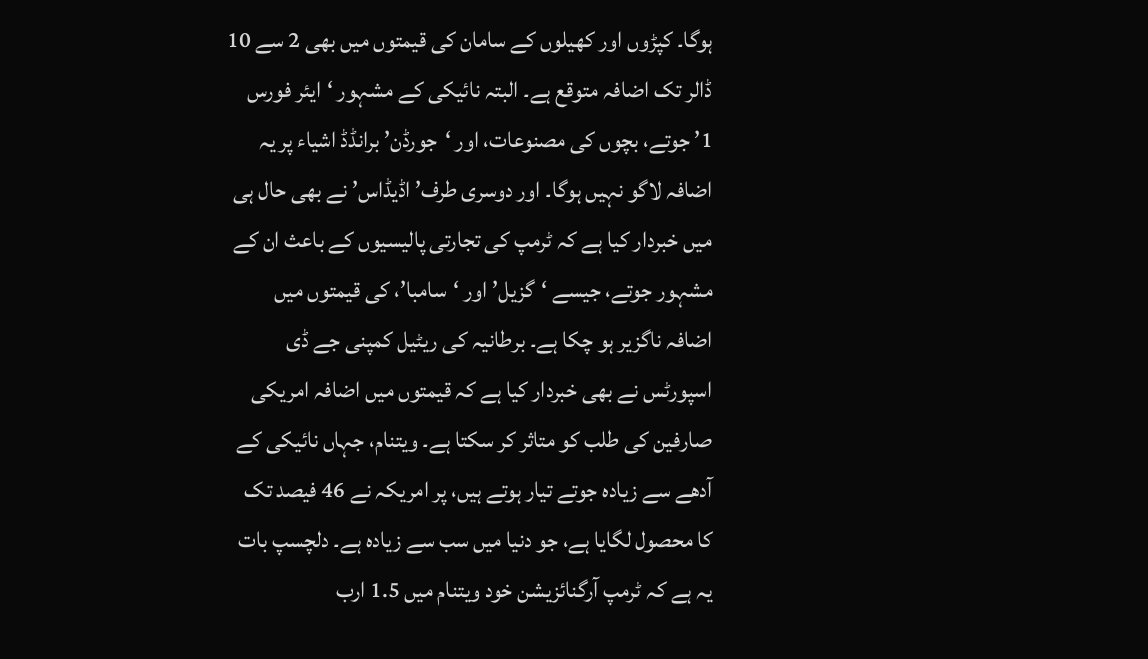ہوگا۔ کپڑوں اور کھیلوں کے سامان کی قیمتوں میں بھی 2 سے 10 ڈالر تک اضافہ متوقع ہے۔ البتہ نائیکی کے مشہور ‘ایئر فورس 1’ جوتے، بچوں کی مصنوعات، اور ‘جورڈن’ برانڈڈ اشیاء پر یہ اضافہ لاگو نہیں ہوگا۔ اور دوسری طرف’ اڈیڈاس’ نے بھی حال ہی میں خبردار کیا ہے کہ ٹرمپ کی تجارتی پالیسیوں کے باعث ان کے مشہور جوتے، جیسے ‘گزیل’ اور ‘سامبا’، کی قیمتوں میں اضافہ ناگزیر ہو چکا ہے۔ برطانیہ کی ریٹیل کمپنی جے ڈی اسپورٹس نے بھی خبردار کیا ہے کہ قیمتوں میں اضافہ امریکی صارفین کی طلب کو متاثر کر سکتا ہے۔ ویتنام، جہاں نائیکی کے آدھے سے زیادہ جوتے تیار ہوتے ہیں، پر امریکہ نے 46 فیصد تک کا محصول لگایا ہے، جو دنیا میں سب سے زیادہ ہے۔ دلچسپ بات یہ ہے کہ ٹرمپ آرگنائزیشن خود ویتنام میں 1.5 ارب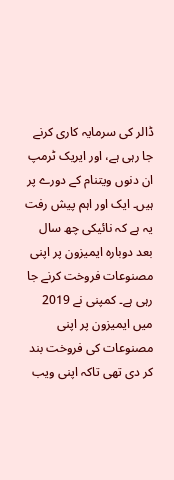ڈالر کی سرمایہ کاری کرنے جا رہی ہے، اور ایریک ٹرمپ ان دنوں ویتنام کے دورے پر ہیں۔ ایک اور اہم پیش رفت یہ ہے کہ نائیکی چھ سال بعد دوبارہ ایمیزون پر اپنی مصنوعات فروخت کرنے جا رہی ہے۔ کمپنی نے 2019 میں ایمیزون پر اپنی مصنوعات کی فروخت بند کر دی تھی تاکہ اپنی ویب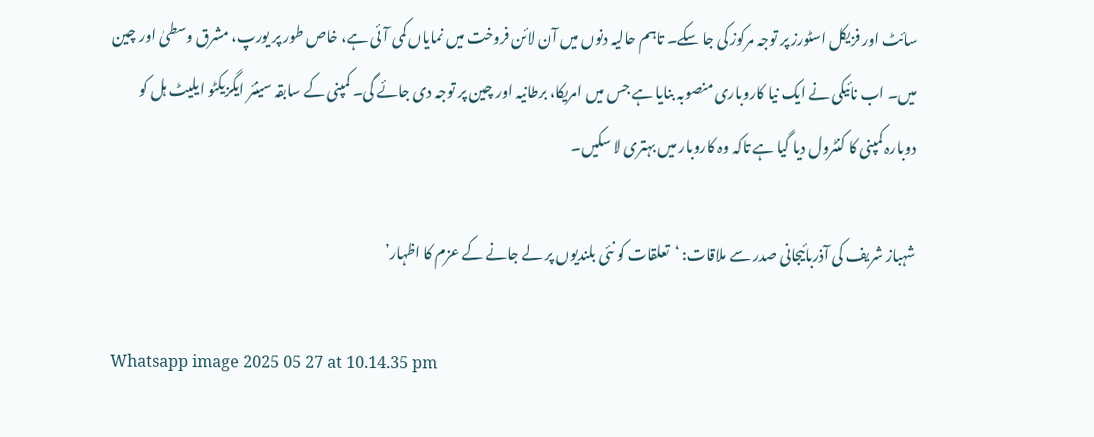سائٹ اور فزیکل اسٹورز پر توجہ مرکوز کی جا سکے۔ تاہم حالیہ دنوں میں آن لائن فروخت میں نمایاں کمی آئی ہے، خاص طور پر یورپ، مشرق وسطیٰ اور چین میں۔ اب نائیکی نے ایک نیا کاروباری منصوبہ بنایا ہے جس میں امریکا، برطانیہ اور چین پر توجہ دی جائے گی۔ کمپنی کے سابقہ سینئر ایگزیکٹو ایلیٹ ہل کو دوبارہ کمپنی کا کنٹرول دیا گیا ہے تاکہ وہ کاروبار میں بہتری لا سکیں۔

شہباز شریف کی آذربائیجانی صدر سے ملاقات: ‘تعلقات کو نئی بلندیوں پر لے جانے کے عزم کا اظہار’

Whatsapp image 2025 05 27 at 10.14.35 pm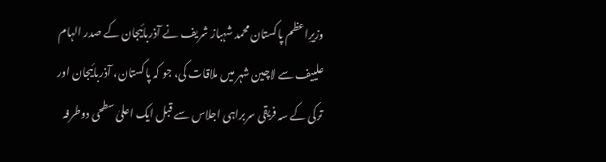وزیرِاعظم پاکستان محمد شہباز شریف نے آذربائیجان کے صدر الہام علییف سے لاچین شہر میں ملاقات کی، جو کہ پاکستان، آذربائیجان اور ترکی کے سہ فریقی سربراہی اجلاس سے قبل ایک اعلیٰ سطحی دوطرفہ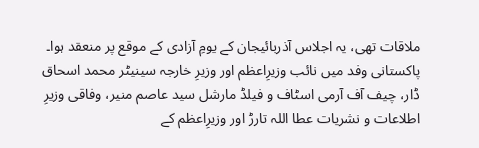ملاقات تھی، یہ اجلاس آذربائیجان کے یومِ آزادی کے موقع پر منعقد ہوا۔ پاکستانی وفد میں نائب وزیرِاعظم اور وزیرِ خارجہ سینیٹر محمد اسحاق ڈار، چیف آف آرمی اسٹاف و فیلڈ مارشل سید عاصم منیر، وفاقی وزیرِ اطلاعات و نشریات عطا اللہ تارڑ اور وزیرِاعظم کے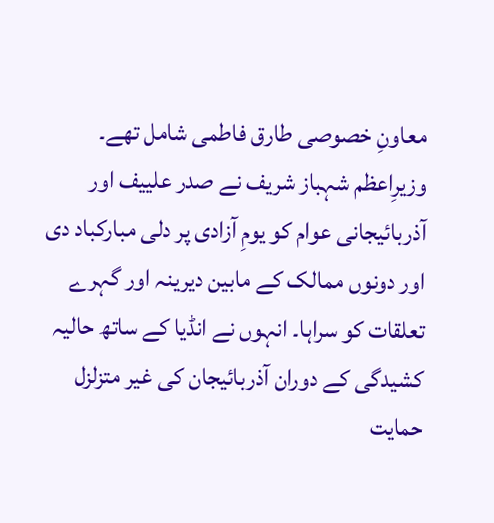معاونِ خصوصی طارق فاطمی شامل تھے۔ وزیرِاعظم شہباز شریف نے صدر علییف اور آذربائیجانی عوام کو یومِ آزادی پر دلی مبارکباد دی اور دونوں ممالک کے مابین دیرینہ اور گہرے تعلقات کو سراہا۔ انہوں نے انڈیا کے ساتھ حالیہ کشیدگی کے دوران آذربائیجان کی غیر متزلزل حمایت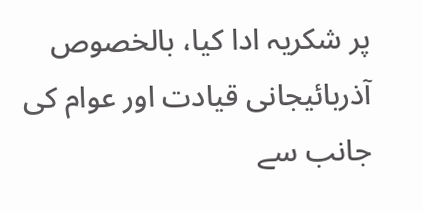پر شکریہ ادا کیا، بالخصوص آذربائیجانی قیادت اور عوام کی جانب سے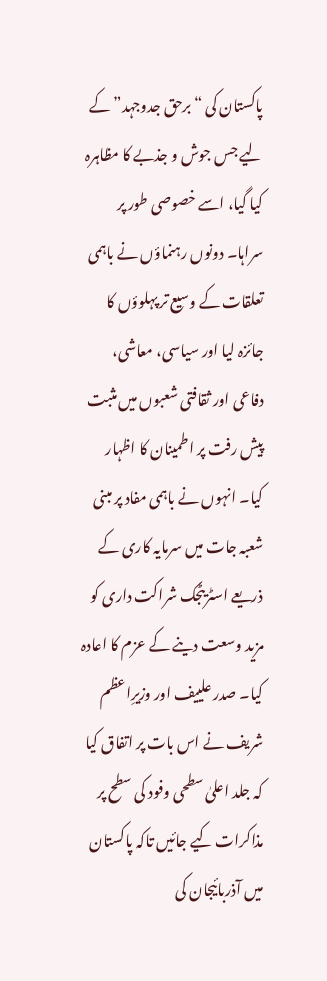پاکستان کی “برحق جدوجہد” کے لیے جس جوش و جذبے کا مظاہرہ کیا گیا، اسے خصوصی طور پر سراہا۔ دونوں رہنماؤں نے باہمی تعلقات کے وسیع تر پہلوؤں کا جائزہ لیا اور سیاسی، معاشی، دفاعی اور ثقافتی شعبوں میں مثبت پیش رفت پر اطمینان کا اظہار کیا۔ انہوں نے باہمی مفاد پر مبنی شعبہ جات میں سرمایہ کاری کے ذریعے اسٹریٹجک شراکت داری کو مزید وسعت دینے کے عزم کا اعادہ کیا۔ صدر علییف اور وزیرِاعظم شریف نے اس بات پر اتفاق کیا کہ جلد اعلیٰ سطحی وفود کی سطح پر مذاکرات کیے جائیں تاکہ پاکستان میں آذربائیجان کی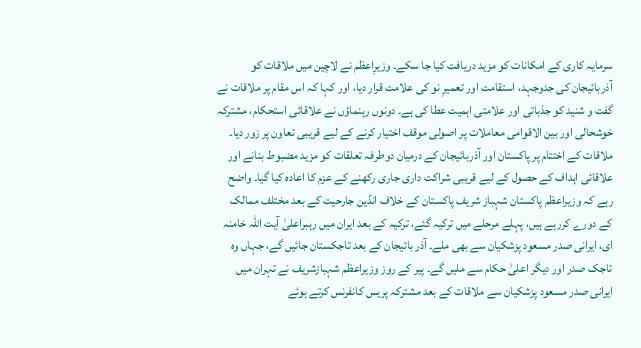سرمایہ کاری کے امکانات کو مزید دریافت کیا جا سکے۔ وزیرِاعظم نے لاچین میں ملاقات کو آذربائیجان کی جدوجہد، استقامت اور تعمیرِ نو کی علامت قرار دیا، اور کہا کہ اس مقام پر ملاقات نے گفت و شنید کو جذباتی اور علامتی اہمیت عطا کی ہے۔ دونوں رہنماؤں نے علاقائی استحکام، مشترکہ خوشحالی اور بین الاقوامی معاملات پر اصولی موقف اختیار کرنے کے لیے قریبی تعاون پر زور دیا۔ ملاقات کے اختتام پر پاکستان اور آذربائیجان کے درمیان دوطرفہ تعلقات کو مزید مضبوط بنانے اور علاقائی اہداف کے حصول کے لیے قریبی شراکت داری جاری رکھنے کے عزم کا اعادہ کیا گیا۔ واضح رہے کہ وزیراعظم پاکستان شہباز شریف پاکستان کے خلاف انڈین جارحیت کے بعد مختلف ممالک کے دورے کررہے ہیں، پہلے مرحلے میں ترکیہ گئے، ترکیہ کے بعد ایران میں رہبراعلیٰ آیت اللہ خامنہ ای، ایرانی صدر مسعود پزشکیان سے بھی ملے۔ آذر بائیجان کے بعد تاجکستان جائیں گے، جہاں وہ تاجک صدر اور دیگر اعلیٰ حکام سے ملیں گے۔ پیر کے روز وزیراعظم شہبازشریف نے تہران میں ایرانی صدر مسعود پزشکیان سے ملاقات کے بعد مشترکہ پریس کانفرنس کرتے ہوئے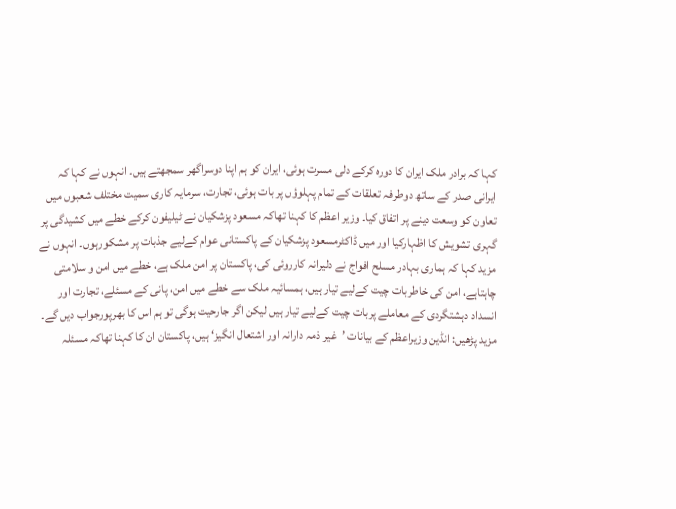کہا کہ برادر ملک ایران کا دورہ کرکے دلی مسرت ہوئی، ایران کو ہم اپنا دوسراگھر سمجھتے ہیں۔ انہوں نے کہا کہ ایرانی صدر کے ساتھ دوطرفہ تعلقات کے تمام پہلوؤں پر بات ہوئی، تجارت، سرمایہ کاری سمیت مختلف شعبوں میں تعاون کو وسعت دینے پر اتفاق کیا۔ وزیر اعظم کا کہنا تھاکہ مسعود پزشکیان نے ٹیلیفون کرکے خطے میں کشیدگی پر گہری تشویش کا اظہارکیا اور میں ڈاکٹرمسعود پزشکیان کے پاکستانی عوام کےلیے جذبات پر مشکورہوں۔ انہوں نے مزید کہا کہ ہماری بہادر مسلح افواج نے دلیرانہ کارروئی کی، پاکستان پر امن ملک ہے، خطے میں امن و سلامتی چاہتاہے، امن کی خاطربات چیت کےلیے تیار ہیں، ہمسائیہ ملک سے خطے میں امن، پانی کے مسئلے، تجارت اور انسداد دہشتگردی کے معاملے پربات چیت کےلیے تیار ہیں لیکن اگر جارحیت ہوگی تو ہم اس کا بھرپورجواب دیں گے۔ مزید پڑھیں: انڈین وزیراعظم کے بیانات ’غیر ذمہ دارانہ اور اشتعال انگیز‘ ہیں، پاکستان ان کا کہنا تھاکہ مسئلہ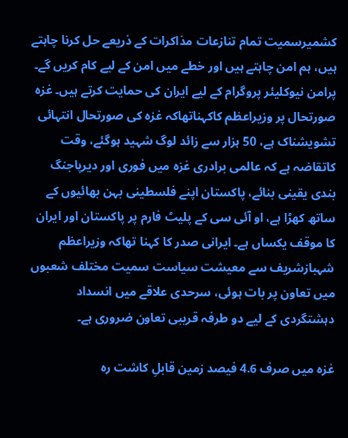کشمیرسمیت تمام تنازعات مذاکرات کے ذریعے حل کرنا چاہتے ہیں، ہم امن چاہتے ہیں اور خطے میں امن کے لیے کام کریں گے۔ پرامن نیوکلیئر پروگرام کے لیے ایران کی حمایت کرتے ہیں۔ غزہ صورتحال پر وزیراعظم کاکہناتھاکہ غزہ کی صورتحال انتہائی تشویشناک ہے، 50 ہزار سے زائد لوگ شہید ہوگئے، وقت کاتقاضہ ہے کہ عالمی برادری غزہ میں فوری اور دیرپاجنگ بندی یقینی بنائے، پاکستان اپنے فلسطینی بہن بھائیوں کے ساتھ کھڑا ہے، او آئی سی کے پلیٹ فارم پر پاکستان اور ایران کا موقف یکساں ہے۔ ایرانی صدر کا کہنا تھاکہ وزیراعظم شہبازشریف سے معیشت سیاست سمیت مختلف شعبوں میں تعاون پر بات ہوئی، سرحدی علاقے میں انسداد دہشتگردی کے لیے دو طرفہ قریبی تعاون ضروری ہے۔

غزہ میں صرف 4.6 فیصد زمین قابلِ کاشت رہ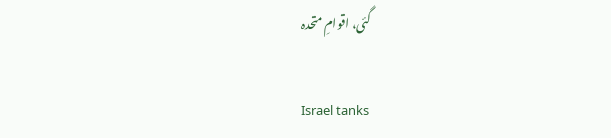گئی، اقوامِ متحدہ

Israel tanks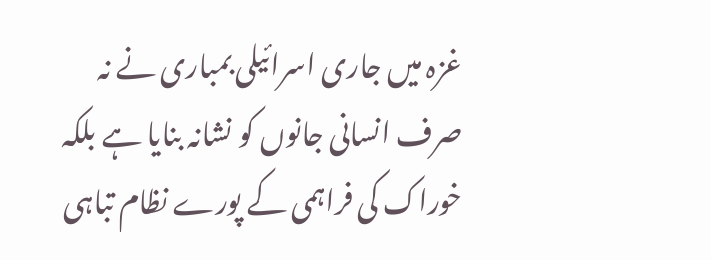غزہ میں جاری اسرائیلی بمباری نے نہ صرف انسانی جانوں کو نشانہ بنایا ہے بلکہ خوراک کی فراہمی کے پورے نظام تباہی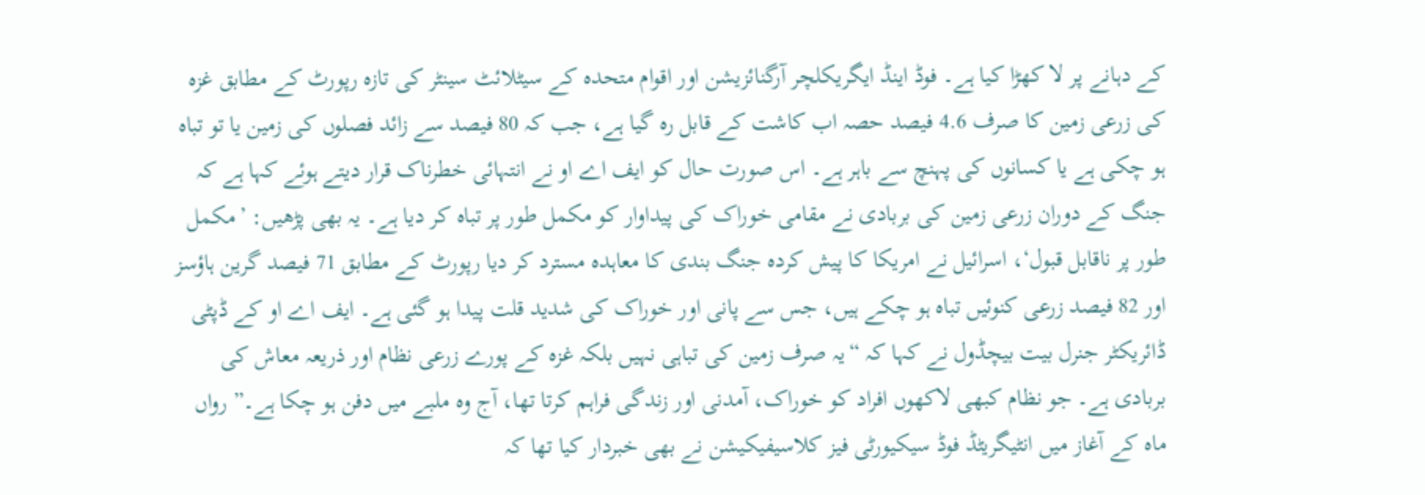کے دہانے پر لا کھڑا کیا ہے۔ فوڈ اینڈ ایگریکلچر آرگنائزیشن اور اقوام متحدہ کے سیٹلائٹ سینٹر کی تازہ رپورٹ کے مطابق غزہ کی زرعی زمین کا صرف 4.6 فیصد حصہ اب کاشت کے قابل رہ گیا ہے، جب کہ 80 فیصد سے زائد فصلوں کی زمین یا تو تباہ ہو چکی ہے یا کسانوں کی پہنچ سے باہر ہے۔ اس صورت حال کو ایف اے او نے انتہائی خطرناک قرار دیتے ہوئے کہا ہے کہ جنگ کے دوران زرعی زمین کی بربادی نے مقامی خوراک کی پیداوار کو مکمل طور پر تباہ کر دیا ہے۔ یہ بھی پڑھیں: ’مکمل طور پر ناقابل قبول‘، اسرائیل نے امریکا کا پیش کردہ جنگ بندی کا معاہدہ مسترد کر دیا رپورٹ کے مطابق 71 فیصد گرین ہاؤسز اور 82 فیصد زرعی کنوئیں تباہ ہو چکے ہیں، جس سے پانی اور خوراک کی شدید قلت پیدا ہو گئی ہے۔ ایف اے او کے ڈپٹی ڈائریکٹر جنرل بیت بیچڈول نے کہا کہ “یہ صرف زمین کی تباہی نہیں بلکہ غزہ کے پورے زرعی نظام اور ذریعہ معاش کی بربادی ہے۔ جو نظام کبھی لاکھوں افراد کو خوراک، آمدنی اور زندگی فراہم کرتا تھا، آج وہ ملبے میں دفن ہو چکا ہے۔” رواں ماہ کے آغاز میں انٹیگریٹڈ فوڈ سیکیورٹی فیز کلاسیفیکیشن نے بھی خبردار کیا تھا کہ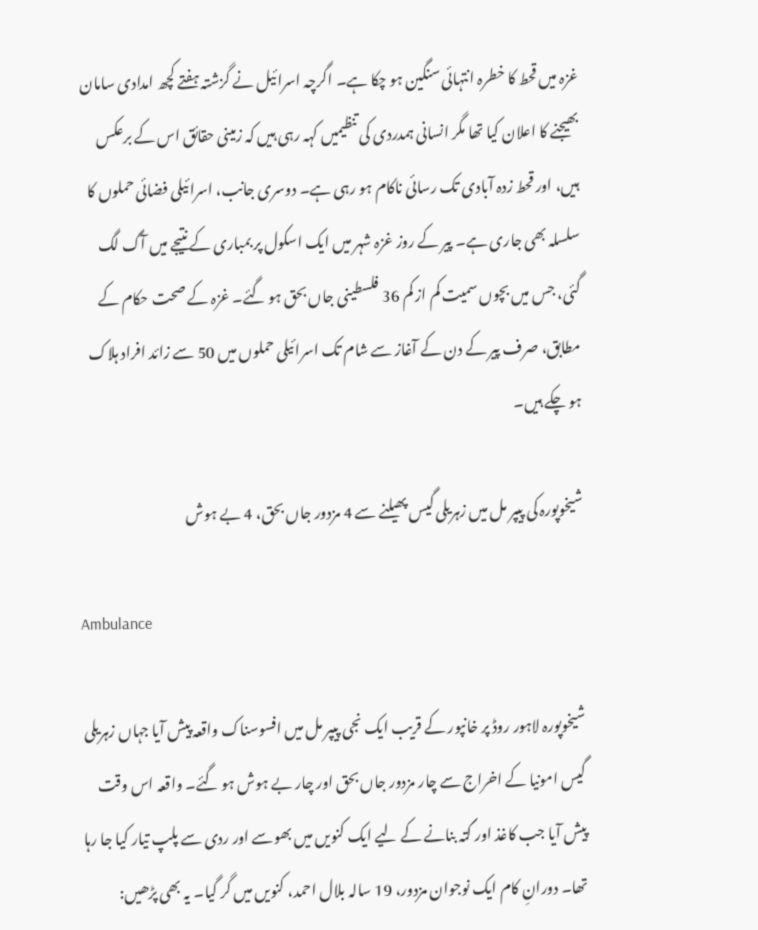غزہ میں قحط کا خطرہ انتہائی سنگین ہو چکا ہے۔ اگرچہ اسرائیل نے گزشتہ ہفتے کچھ امدادی سامان بھیجنے کا اعلان کیا تھا مگر انسانی ہمدردی کی تنظیمیں کہہ رہی ہیں کہ زمینی حقائق اس کے برعکس ہیں، اور قحط زدہ آبادی تک رسائی ناکام ہو رہی ہے۔ دوسری جانب، اسرائیلی فضائی حملوں کا سلسلہ بھی جاری ہے۔ پیر کے روز غزہ شہر میں ایک اسکول پر بمباری کے نتیجے میں آگ لگ گئی، جس میں بچوں سمیت کم از کم 36 فلسطینی جاں بحق ہو گئے۔ غزہ کے صحت حکام کے مطابق، صرف پیر کے دن کے آغاز سے شام تک اسرائیلی حملوں میں 50 سے زائد افراد ہلاک ہو چکے ہیں۔

شیخوپورہ کی پیپر مل میں زہریلی گیس پھیلنے سے 4 مزدور جاں بحق، 4 بے ہوش

Ambulance

شیخوپورہ لاہور روڈ پر خانپور کے قریب ایک نجی پیپر مل میں افسوسناک واقعہ پیش آیا جہاں زہریلی گیس امونیا کے اخراج سے چار مزدور جاں بحق اور چار بے ہوش ہو گئے۔ واقعہ اس وقت پیش آیا جب کاغذ اور گتہ بنانے کے لیے ایک کنویں میں بھوسے اور ردی سے پلپ تیار کیا جا رہا تھا۔ دورانِ کام ایک نوجوان مزدور، 19 سالہ بلال احمد، کنویں میں گر گیا۔ یہ بھی پڑھیں: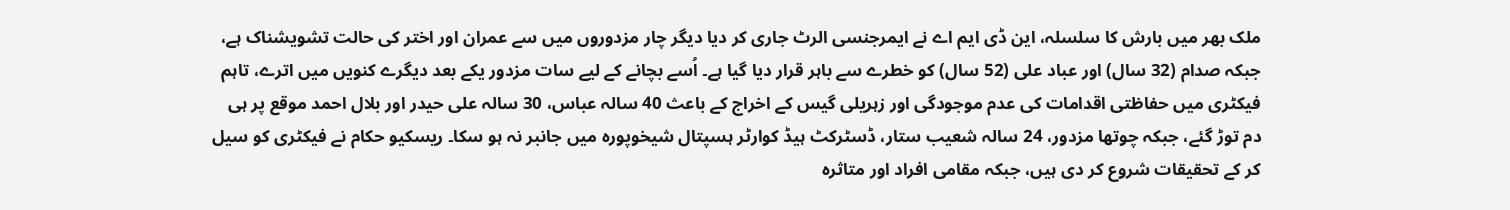ملک بھر میں بارش کا سلسلہ، این ڈی ایم اے نے ایمرجنسی الرٹ جاری کر دیا دیگر چار مزدوروں میں سے عمران اور اختر کی حالت تشویشناک ہے، جبکہ صدام (32 سال) اور عباد علی (52 سال) کو خطرے سے باہر قرار دیا گیا ہے۔ اُسے بچانے کے لیے سات مزدور یکے بعد دیگرے کنویں میں اترے، تاہم فیکٹری میں حفاظتی اقدامات کی عدم موجودگی اور زہریلی گیس کے اخراج کے باعث 40 سالہ عباس، 30 سالہ علی حیدر اور بلال احمد موقع پر ہی دم توڑ گئے، جبکہ چوتھا مزدور، 24 سالہ شعیب ستار، ڈسٹرکٹ ہیڈ کوارٹر ہسپتال شیخوپورہ میں جانبر نہ ہو سکا۔ ریسکیو حکام نے فیکٹری کو سیل کر کے تحقیقات شروع کر دی ہیں، جبکہ مقامی افراد اور متاثرہ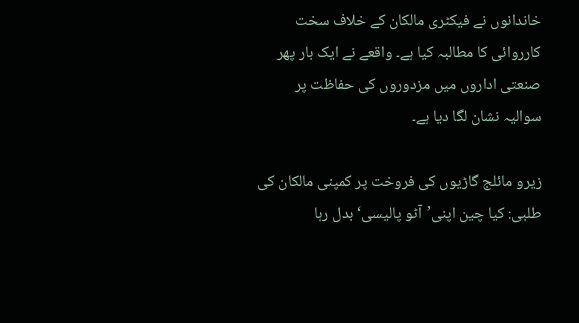خاندانوں نے فیکٹری مالکان کے خلاف سخت کارروائی کا مطالبہ کیا ہے۔ واقعے نے ایک بار پھر صنعتی اداروں میں مزدوروں کی حفاظت پر سوالیہ نشان لگا دیا ہے۔

زیرو مائلج گاڑیوں کی فروخت پر کمپنی مالکان کی طلبی: کیا چین اپنی’آٹو پالیسی‘ بدل رہا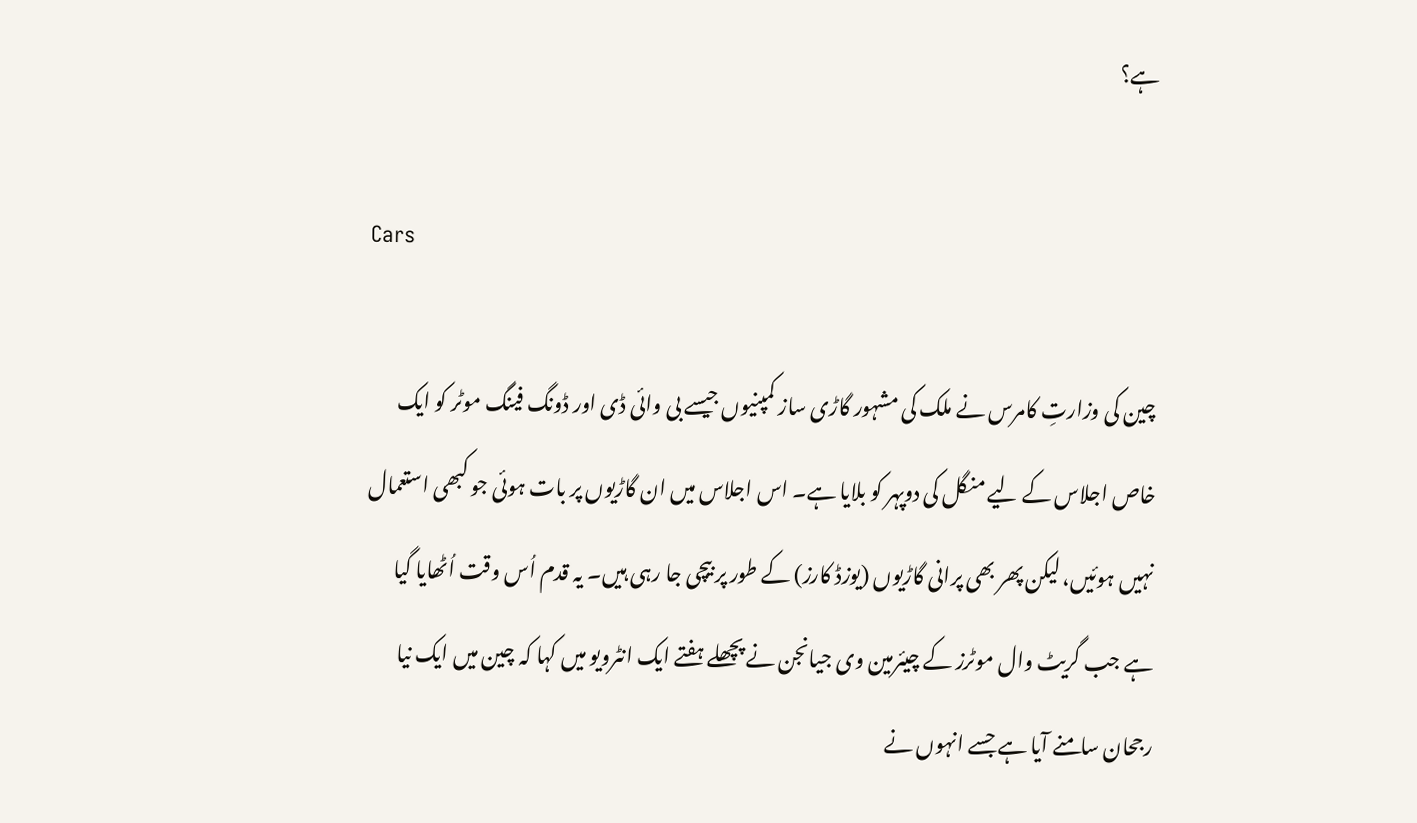ہے؟

Cars

چین کی وزارتِ کامرس نے ملک کی مشہور گاڑی ساز کمپنیوں جیسے بی وائی ڈی اور ڈونگ فینگ موٹر کو ایک خاص اجلاس کے لیے منگل کی دوپہر کو بلایا ہے۔ اس اجلاس میں ان گاڑیوں پر بات ہوئی جو کبھی استعمال نہیں ہوئیں، لیکن پھر بھی پرانی گاڑیوں (یوزڈ کارز) کے طور پر بیچی جا رہی ہیں۔ یہ قدم اُس وقت اُٹھایا گیا ہے جب گریٹ وال موٹرز کے چیئرمین وی جیانجن نے پچھلے ہفتے ایک انٹرویو میں کہا کہ چین میں ایک نیا رجحان سامنے آیا ہے جسے انہوں نے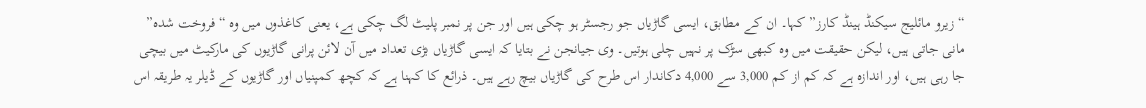“زیرو مائلیج سیکنڈ ہینڈ کارز” کہا۔ ان کے مطابق، ایسی گاڑیاں جو رجسٹر ہو چکی ہیں اور جن پر نمبر پلیٹ لگ چکی ہے، یعنی کاغذوں میں وہ “فروخت شدہ” مانی جاتی ہیں، لیکن حقیقت میں وہ کبھی سڑک پر نہیں چلی ہوتیں۔ وی جیانجن نے بتایا کہ ایسی گاڑیاں بڑی تعداد میں آن لائن پرانی گاڑیوں کی مارکیٹ میں بیچی جا رہی ہیں، اور اندازہ ہے کہ کم از کم 3,000 سے 4,000 دکاندار اس طرح کی گاڑیاں بیچ رہے ہیں۔ ذرائع کا کہنا ہے کہ کچھ کمپنیاں اور گاڑیوں کے ڈیلر یہ طریقہ اس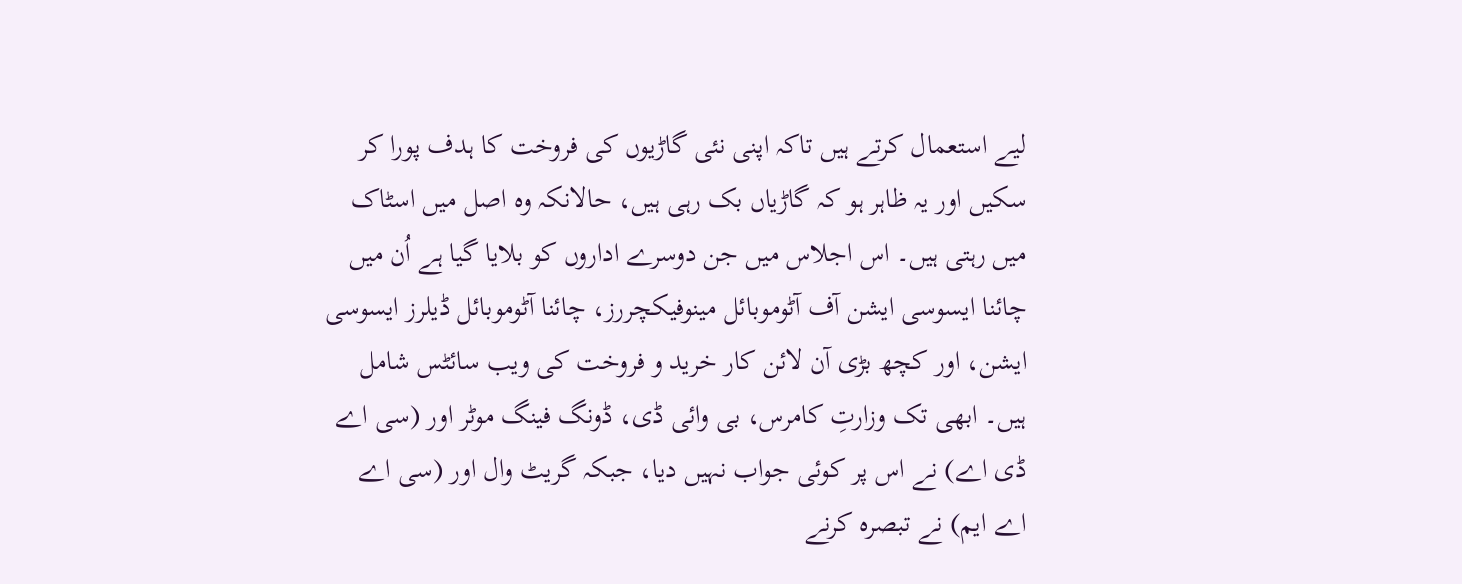لیے استعمال کرتے ہیں تاکہ اپنی نئی گاڑیوں کی فروخت کا ہدف پورا کر سکیں اور یہ ظاہر ہو کہ گاڑیاں بک رہی ہیں، حالانکہ وہ اصل میں اسٹاک میں رہتی ہیں۔ اس اجلاس میں جن دوسرے اداروں کو بلایا گیا ہے اُن میں چائنا ایسوسی ایشن آف آٹوموبائل مینوفیکچررز، چائنا آٹوموبائل ڈیلرز ایسوسی ایشن، اور کچھ بڑی آن لائن کار خرید و فروخت کی ویب سائٹس شامل ہیں۔ ابھی تک وزارتِ کامرس، بی وائی ڈی، ڈونگ فینگ موٹر اور (سی اے ڈی اے) نے اس پر کوئی جواب نہیں دیا، جبکہ گریٹ وال اور (سی اے اے ایم) نے تبصرہ کرنے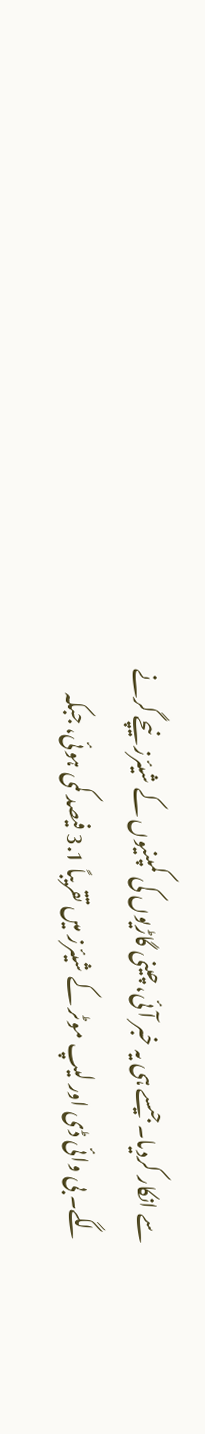سے انکار کردیا۔جیسے ہی یہ خبر آئی، چینی گاڑیوں کی کمپنیوں کے شیئرز نیچے گرنے لگے۔ بی وائی ڈی اور لیپ موٹر کے شیئرز میں تقریباً 3.1 فیصد کمی ہوئی، جبکہ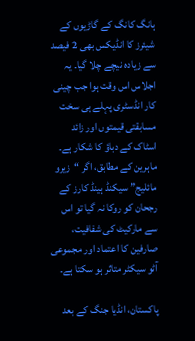ہانگ کانگ کے گاڑیوں کے شیئرز کا انڈیکس بھی 2 فیصد سے زیادہ نیچے چلا گیا۔ یہ اجلاس اس وقت ہوا جب چینی کار انڈسٹری پہلے ہی سخت مسابقتی قیمتوں اور زائد اسٹاک کے دباؤ کا شکار ہے۔ ماہرین کے مطابق، اگر “زیرو مائلیج” سیکنڈ ہینڈ کارز کے رجحان کو روکا نہ گیا تو اس سے مارکیٹ کی شفافیت، صارفین کا اعتماد اور مجموعی آٹو سیکٹر متاثر ہو سکتا ہے۔

پاکستان، انڈیا جنگ کے بعد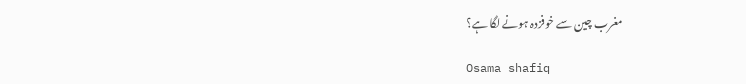مغرب چین سے خوفزدہ ہونے لگا ہے؟

Osama shafiq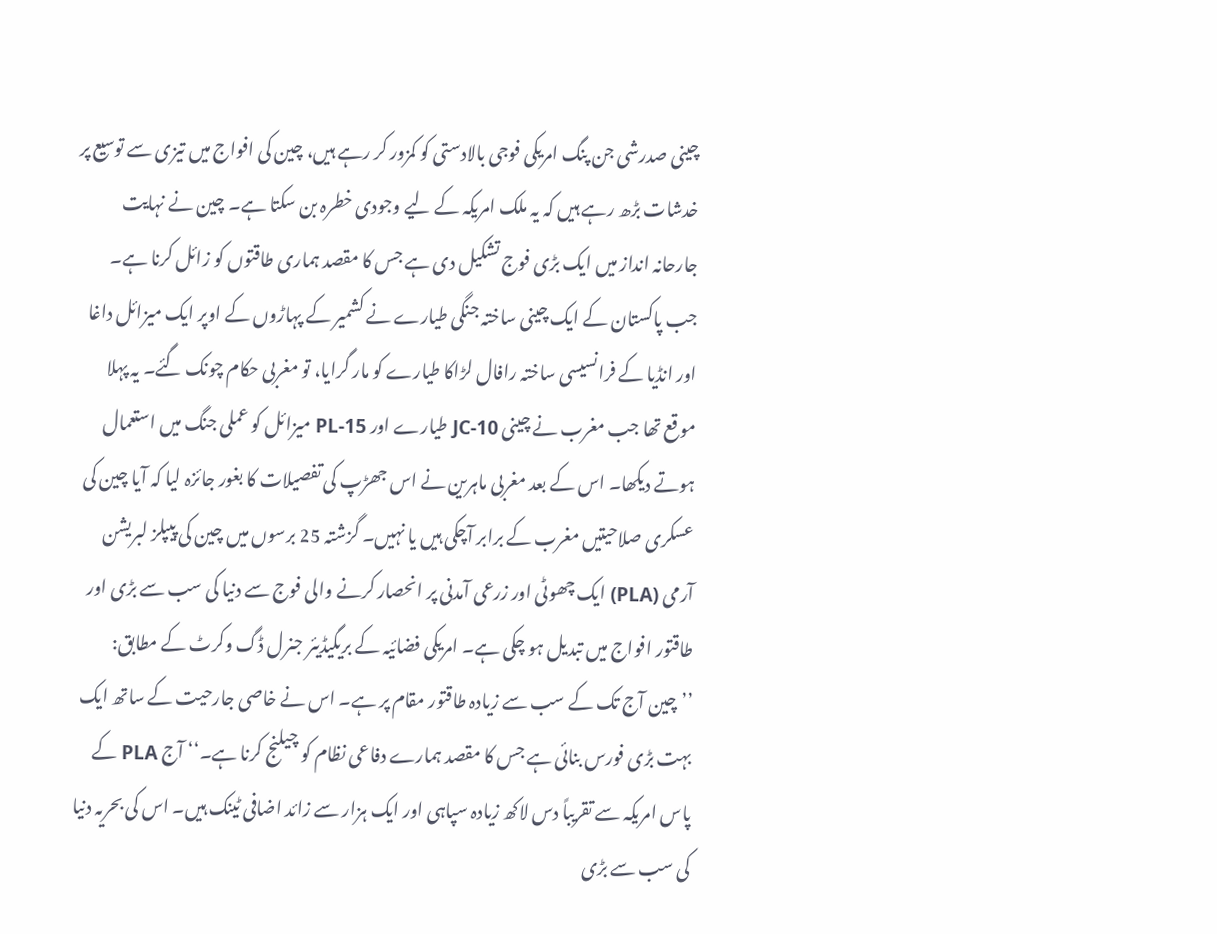چینی صدرشی جن پنگ امریکی فوجی بالادستی کو کمزور کر رہے ہیں، چین کی افواج میں تیزی سے توسیع پر خدشات بڑھ رہے ہیں کہ یہ ملک امریکہ کے لیے وجودی خطرہ بن سکتا ہے۔ چین نے نہایت جارحانہ انداز میں ایک بڑی فوج تشکیل دی ہے جس کا مقصد ہماری طاقتوں کو زائل کرنا ہے۔ جب پاکستان کے ایک چینی ساختہ جنگی طیارے نے کشمیر کے پہاڑوں کے اوپر ایک میزائل داغا اور انڈیا کے فرانسیسی ساختہ رافال لڑاکا طیارے کو مار گرایا، تو مغربی حکام چونک گئے۔ یہ پہلا موقع تھا جب مغرب نے چینی JC-10 طیارے اور PL-15 میزائل کو عملی جنگ میں استعمال ہوتے دیکھا۔ اس کے بعد مغربی ماہرین نے اس جھڑپ کی تفصیلات کا بغور جائزہ لیا کہ آیا چین کی عسکری صلاحیتیں مغرب کے برابر آچکی ہیں یا نہیں۔ گزشتہ 25 برسوں میں چین کی پیپلز لبریشن آرمی (PLA) ایک چھوٹی اور زرعی آمدنی پر انحصار کرنے والی فوج سے دنیا کی سب سے بڑی اور طاقتور افواج میں تبدیل ہو چکی ہے۔ امریکی فضائیہ کے بریگیڈیئر جنرل ڈگ وکرٹ کے مطابق: ’’چین آج تک کے سب سے زیادہ طاقتور مقام پر ہے۔ اس نے خاصی جارحیت کے ساتھ ایک بہت بڑی فورس بنائی ہے جس کا مقصد ہمارے دفاعی نظام کو چیلنج کرنا ہے۔‘‘ آج PLA کے پاس امریکہ سے تقریباً دس لاکھ زیادہ سپاہی اور ایک ہزار سے زائد اضافی ٹینک ہیں۔ اس کی بحریہ دنیا کی سب سے بڑی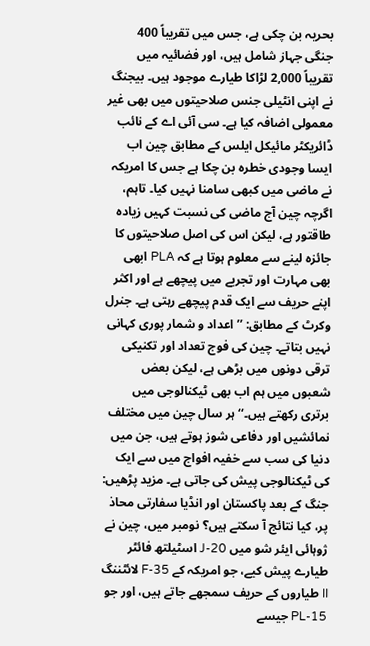بحریہ بن چکی ہے، جس میں تقریباً 400 جنگی جہاز شامل ہیں، اور فضائیہ میں تقریباً 2,000 لڑاکا طیارے موجود ہیں۔ بیجنگ نے اپنی انٹیلی جنس صلاحیتوں میں بھی غیر معمولی اضافہ کیا ہے۔ سی آئی اے کے نائب ڈائریکٹر مائیکل ایلس کے مطابق چین اب ایسا وجودی خطرہ بن چکا ہے جس کا امریکہ نے ماضی میں کبھی سامنا نہیں کیا۔ تاہم، اگرچہ چین آج ماضی کی نسبت کہیں زیادہ طاقتور ہے، لیکن اس کی اصل صلاحیتوں کا جائزہ لینے سے معلوم ہوتا ہے کہ PLA ابھی بھی مہارت اور تجربے میں پیچھے ہے اور اکثر اپنے حریف سے ایک قدم پیچھے رہتی ہے۔ جنرل وکرٹ کے مطابق: ’’اعداد و شمار پوری کہانی نہیں بتاتے۔ چین کی فوج تعداد اور تکنیکی ترقی دونوں میں بڑھی ہے، لیکن بعض شعبوں میں ہم اب بھی ٹیکنالوجی میں برتری رکھتے ہیں۔‘‘ ہر سال چین میں مختلف نمائشیں اور دفاعی شوز ہوتے ہیں، جن میں دنیا کی سب سے خفیہ افواج میں سے ایک کی ٹیکنالوجی پیش کی جاتی ہے۔ مزید پڑھیں: جنگ کے بعد پاکستان اور انڈیا سفارتی محاذ پر، کیا نتائج آ سکتے ہیں؟ نومبر میں، چین نے ژوہائی ایئر شو میں J-20 اسٹیلتھ فائٹر طیارے پیش کیے، جو امریکہ کے F-35 لائٹننگ II طیاروں کے حریف سمجھے جاتے ہیں، اور جو PL-15 جیسے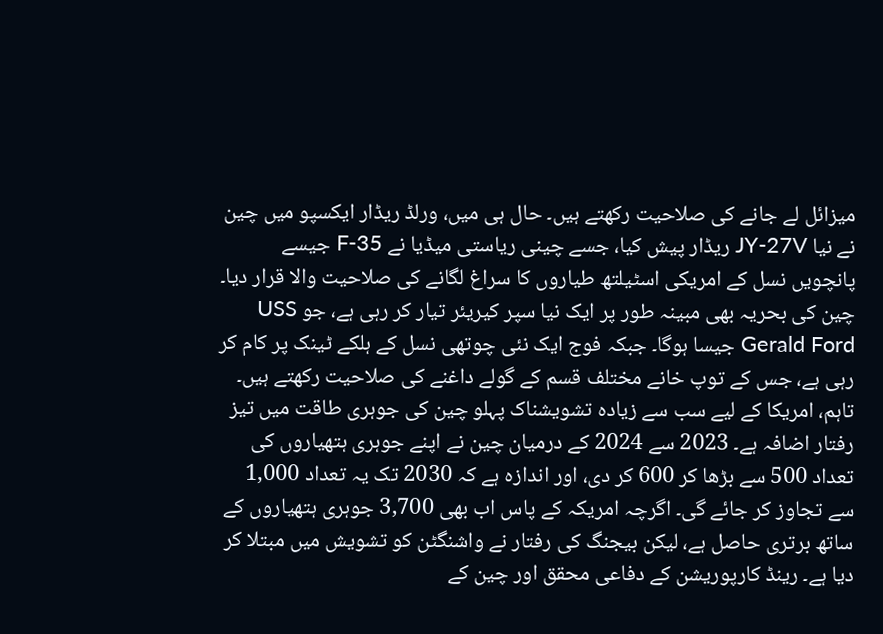میزائل لے جانے کی صلاحیت رکھتے ہیں۔ حال ہی میں، ورلڈ ریڈار ایکسپو میں چین نے نیا JY-27V ریڈار پیش کیا، جسے چینی ریاستی میڈیا نے F-35 جیسے پانچویں نسل کے امریکی اسٹیلتھ طیاروں کا سراغ لگانے کی صلاحیت والا قرار دیا۔ چین کی بحریہ بھی مبینہ طور پر ایک نیا سپر کیریئر تیار کر رہی ہے، جو USS Gerald Ford جیسا ہوگا۔ جبکہ فوج ایک نئی چوتھی نسل کے ہلکے ٹینک پر کام کر رہی ہے، جس کے توپ خانے مختلف قسم کے گولے داغنے کی صلاحیت رکھتے ہیں۔ تاہم، امریکا کے لیے سب سے زیادہ تشویشناک پہلو چین کی جوہری طاقت میں تیز رفتار اضافہ ہے۔ 2023 سے 2024 کے درمیان چین نے اپنے جوہری ہتھیاروں کی تعداد 500 سے بڑھا کر 600 کر دی، اور اندازہ ہے کہ 2030 تک یہ تعداد 1,000 سے تجاوز کر جائے گی۔ اگرچہ امریکہ کے پاس اب بھی 3,700 جوہری ہتھیاروں کے ساتھ برتری حاصل ہے، لیکن بیجنگ کی رفتار نے واشنگٹن کو تشویش میں مبتلا کر دیا ہے۔ رینڈ کارپوریشن کے دفاعی محقق اور چین کے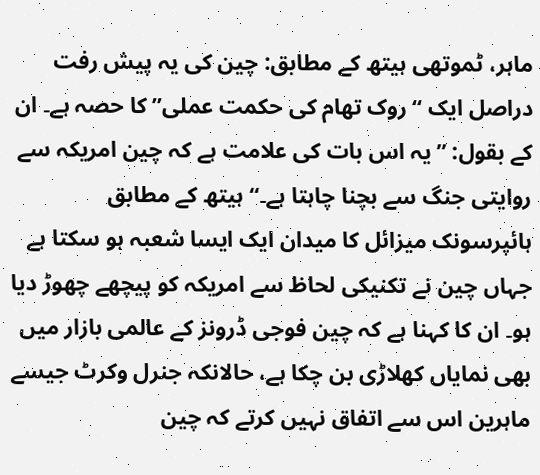ماہر، ٹموتھی ہیتھ کے مطابق: چین کی یہ پیش رفت دراصل ایک “روک تھام کی حکمت عملی” کا حصہ ہے۔ ان کے بقول: ’’یہ اس بات کی علامت ہے کہ چین امریکہ سے روایتی جنگ سے بچنا چاہتا ہے۔‘‘ ہیتھ کے مطابق ہائپرسونک میزائل کا میدان ایک ایسا شعبہ ہو سکتا ہے جہاں چین نے تکنیکی لحاظ سے امریکہ کو پیچھے چھوڑ دیا ہو۔ ان کا کہنا ہے کہ چین فوجی ڈرونز کے عالمی بازار میں بھی نمایاں کھلاڑی بن چکا ہے، حالانکہ جنرل وکرٹ جیسے ماہرین اس سے اتفاق نہیں کرتے کہ چین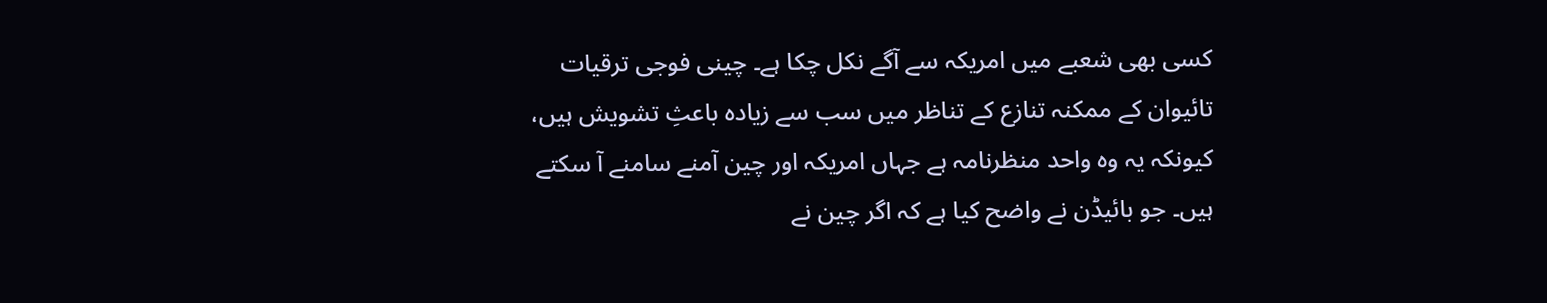کسی بھی شعبے میں امریکہ سے آگے نکل چکا ہے۔ چینی فوجی ترقیات تائیوان کے ممکنہ تنازع کے تناظر میں سب سے زیادہ باعثِ تشویش ہیں، کیونکہ یہ وہ واحد منظرنامہ ہے جہاں امریکہ اور چین آمنے سامنے آ سکتے ہیں۔ جو بائیڈن نے واضح کیا ہے کہ اگر چین نے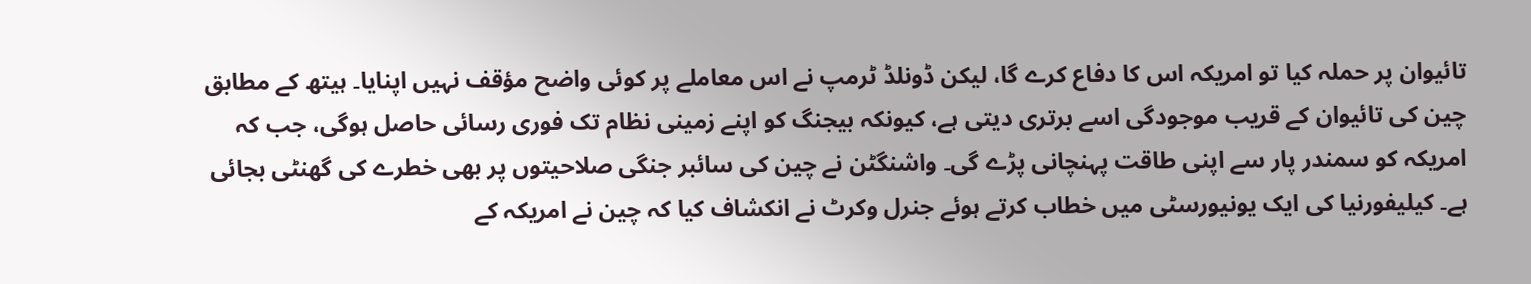تائیوان پر حملہ کیا تو امریکہ اس کا دفاع کرے گا، لیکن ڈونلڈ ٹرمپ نے اس معاملے پر کوئی واضح مؤقف نہیں اپنایا۔ ہیتھ کے مطابق چین کی تائیوان کے قریب موجودگی اسے برتری دیتی ہے، کیونکہ بیجنگ کو اپنے زمینی نظام تک فوری رسائی حاصل ہوگی، جب کہ امریکہ کو سمندر پار سے اپنی طاقت پہنچانی پڑے گی۔ واشنگٹن نے چین کی سائبر جنگی صلاحیتوں پر بھی خطرے کی گھنٹی بجائی ہے۔ کیلیفورنیا کی ایک یونیورسٹی میں خطاب کرتے ہوئے جنرل وکرٹ نے انکشاف کیا کہ چین نے امریکہ کے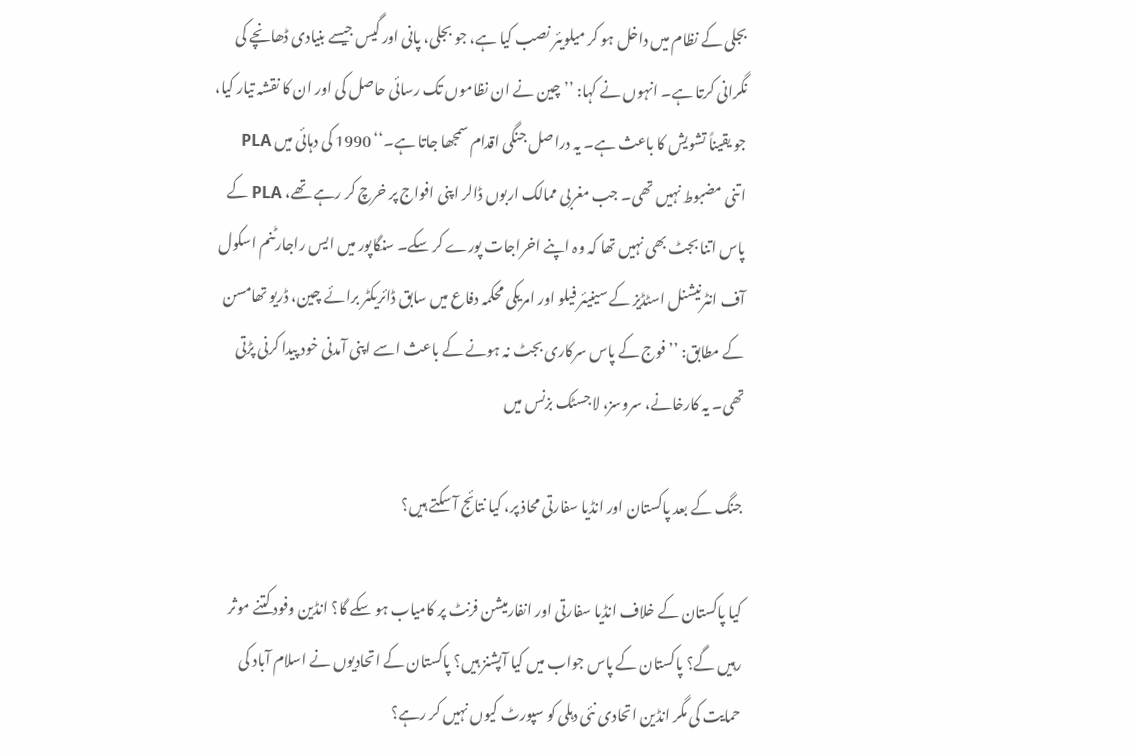بجلی کے نظام میں داخل ہو کر میلویئر نصب کیا ہے، جو بجلی، پانی اور گیس جیسے بنیادی ڈھانچے کی نگرانی کرتا ہے۔ انہوں نے کہا: ’’چین نے ان نظاموں تک رسائی حاصل کی اور ان کا نقشہ تیار کیا، جو یقیناً تشویش کا باعث ہے۔ یہ دراصل جنگی اقدام سمجھا جاتا ہے۔‘‘ 1990 کی دہائی میں PLA اتنی مضبوط نہیں تھی۔ جب مغربی ممالک اربوں ڈالر اپنی افواج پر خرچ کر رہے تھے، PLA کے پاس اتنا بجٹ بھی نہیں تھا کہ وہ اپنے اخراجات پورے کر سکے۔ سنگاپور میں ایس راجارٹنم اسکول آف انٹرنیشنل اسٹڈیز کے سینیئر فیلو اور امریکی محکمہ دفاع میں سابق ڈائریکٹر برائے چین، ڈریو تھامسن کے مطابق: ’’فوج کے پاس سرکاری بجٹ نہ ہونے کے باعث اسے اپنی آمدنی خود پیدا کرنی پڑتی تھی۔ یہ کارخانے، سروسز، لاجسٹک بزنس میں

جنگ کے بعد پاکستان اور انڈیا سفارتی محاذ پر، کیا نتائج آ سکتے ہیں؟

کیا پاکستان کے خلاف انڈیا سفارتی اور انفارمیشن فرنٹ پر کامیاب ہو سکے گا؟ انڈین وفود کتنے موثر رہیں گے؟ پاکستان کے پاس جواب میں کیا آپشنز ہیں؟ پاکستان کے اتحادیوں نے اسلام آباد کی حمایت کی مگر انڈین اتحادی نئی دہلی کو سپورٹ کیوں نہیں کر رہے؟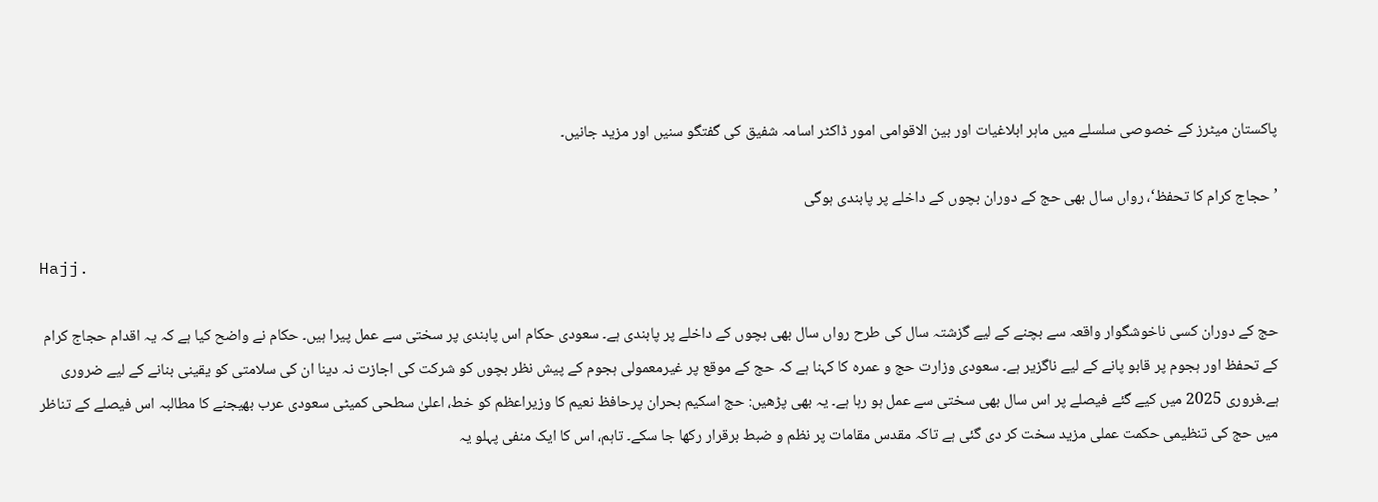پاکستان میٹرز کے خصوصی سلسلے میں ماہر ابلاغیات اور بین الاقوامی امور ڈاکٹر اسامہ شفیق کی گفتگو سنیں اور مزید جانیں۔

’حجاج کرام کا تحفظ‘، رواں سال بھی حج کے دوران بچوں کے داخلے پر پابندی ہوگی

Hajj.

حج کے دوران کسی ناخوشگوار واقعہ سے بچنے کے لیے گزشتہ سال کی طرح رواں سال بھی بچوں کے داخلے پر پابندی ہے۔ سعودی حکام اس پابندی پر سختی سے عمل پیرا ہیں۔ حکام نے واضح کیا ہے کہ یہ اقدام حجاج کرام کے تحفظ اور ہجوم پر قابو پانے کے لیے ناگزیر ہے۔ سعودی وزارت حج و عمرہ کا کہنا ہے کہ حج کے موقع پر غیرمعمولی ہجوم کے پیش نظر بچوں کو شرکت کی اجازت نہ دینا ان کی سلامتی کو یقینی بنانے کے لیے ضروری ہے۔فروری 2025 میں کیے گئے فیصلے پر اس سال بھی سختی سے عمل ہو رہا ہے۔ یہ بھی پڑھیں: حج اسکیم بحران پرحافظ نعیم کا وزیراعظم کو خط، اعلیٰ سطحی کمیٹی سعودی عرب بھیجنے کا مطالبہ اس فیصلے کے تناظر میں حج کی تنظیمی حکمت عملی مزید سخت کر دی گئی ہے تاکہ مقدس مقامات پر نظم و ضبط برقرار رکھا جا سکے۔ تاہم، اس کا ایک منفی پہلو یہ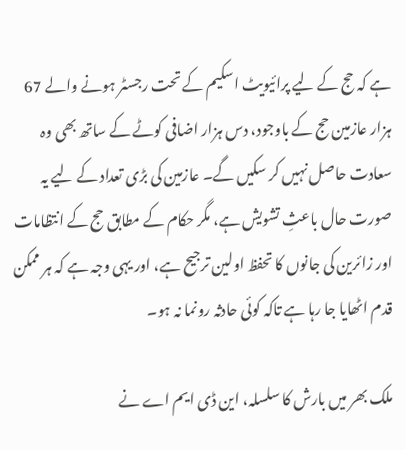ہے کہ حج کے لیے پرائیویٹ اسکیم کے تحت رجسٹر ہونے والے 67 ہزار عازمین حج کے باوجود، دس ہزار اضافی کوٹے کے ساتھ بھی وہ سعادت حاصل نہیں کر سکیں گے۔ عازمین کی بڑی تعداد کے لیے یہ صورت حال باعثِ تشویش ہے، مگر حکام کے مطابق حج کے انتظامات اور زائرین کی جانوں کا تحفظ اولین ترجیح ہے، اور یہی وجہ ہے کہ ہر ممکن قدم اٹھایا جا رہا ہے تاکہ کوئی حادثہ رونما نہ ہو۔

ملک بھر میں بارش کا سلسلہ، این ڈی ایم اے نے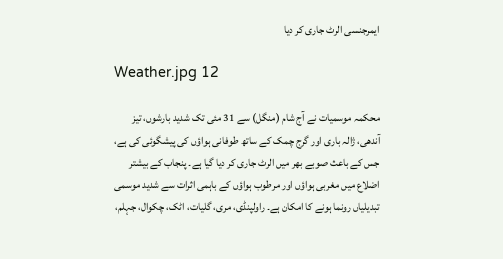ایمرجنسی الرٹ جاری کر دیا

Weather.jpg 12

محکمہ موسمیات نے آج شام (منگل) سے 31 مئی تک شدید بارشوں، تیز آندھی، ژالہ باری اور گرج چمک کے ساتھ طوفانی ہواؤں کی پیشگوئی کی ہے، جس کے باعث صوبے بھر میں الرٹ جاری کر دیا گیا ہے۔ پنجاب کے بیشتر اضلاع میں مغربی ہواؤں اور مرطوب ہواؤں کے باہمی اثرات سے شدید موسمی تبدیلیاں رونما ہونے کا امکان ہے۔ راولپنڈی، مری، گلیات، اٹک، چکوال، جہلم،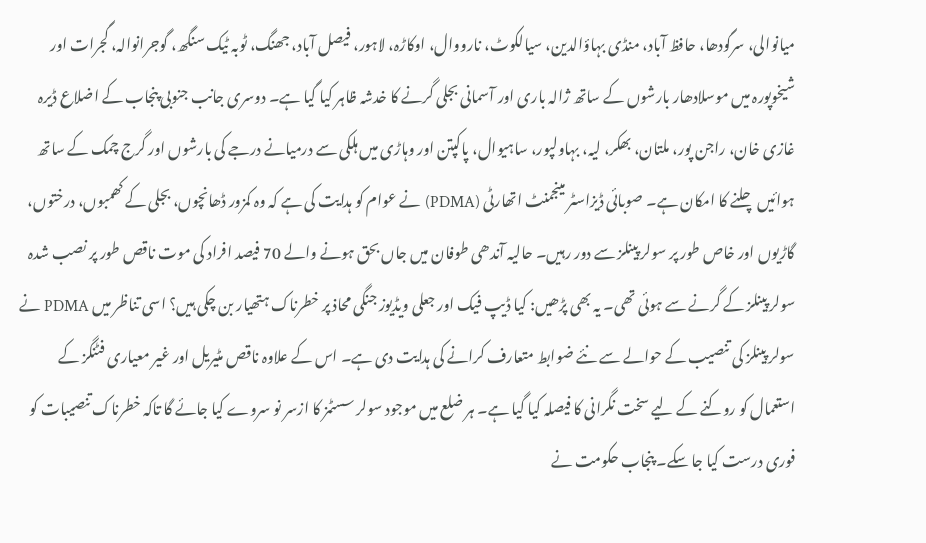میانوالی، سرگودھا، حافظ آباد، منڈی بہاؤالدین، سیالکوٹ، نارووال، اوکاڑہ، لاہور، فیصل آباد، جھنگ، ٹوبہ ٹیک سنگھ، گوجرانوالہ، گجرات اور شیخوپورہ میں موسلادھار بارشوں کے ساتھ ژالہ باری اور آسمانی بجلی گرنے کا خدشہ ظاہر کیا گیا ہے۔ دوسری جانب جنوبی پنجاب کے اضلاع ڈیرہ غازی خان، راجن پور، ملتان، بھکر، لیہ، بہاولپور، ساہیوال، پاکپتن اور وہاڑی میں ہلکی سے درمیانے درجے کی بارشوں اور گرج چمک کے ساتھ ہوائیں چلنے کا امکان ہے۔ صوبائی ڈیزاسٹر مینجمنٹ اتھارٹی (PDMA) نے عوام کو ہدایت کی ہے کہ وہ کمزور ڈھانچوں، بجلی کے کھمبوں، درختوں، گاڑیوں اور خاص طور پر سولر پینلز سے دور رہیں۔ حالیہ آندھی طوفان میں جاں بحق ہونے والے 70 فیصد افراد کی موت ناقص طور پر نصب شدہ سولر پینلز کے گرنے سے ہوئی تھی۔ یہ بھی پڑھیں: کیا ڈیپ فیک اور جعلی ویڈیوز جنگی محاذ پر خطرناک ہتھیار بن چکی ہیں؟ اسی تناظر میں PDMA نے سولر پینلز کی تنصیب کے حوالے سے نئے ضوابط متعارف کرانے کی ہدایت دی ہے۔ اس کے علاوہ ناقص مٹیریل اور غیر معیاری فٹنگز کے استعمال کو روکنے کے لیے سخت نگرانی کا فیصلہ کیا گیا ہے۔ ہر ضلع میں موجود سولر سسٹمز کا ازسر نو سروے کیا جائے گا تاکہ خطرناک تنصیبات کو فوری درست کیا جا سکے۔ پنجاب حکومت نے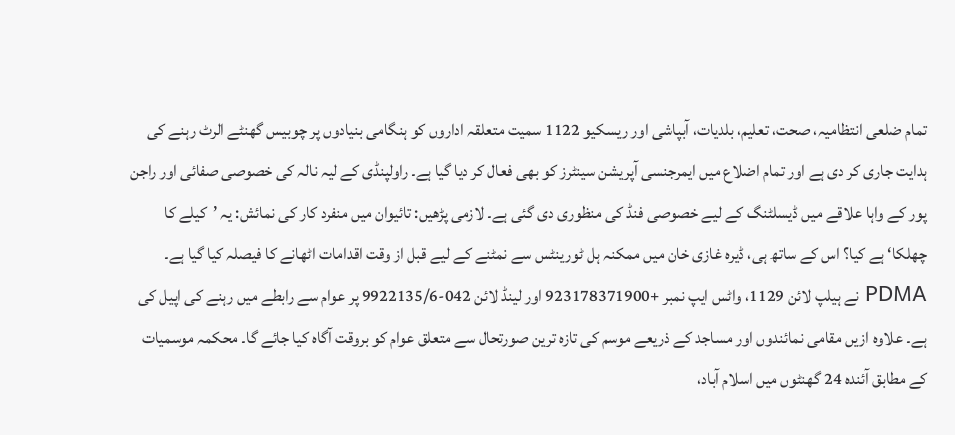تمام ضلعی انتظامیہ، صحت، تعلیم، بلدیات، آبپاشی اور ریسکیو 1122 سمیت متعلقہ اداروں کو ہنگامی بنیادوں پر چوبیس گھنٹے الرٹ رہنے کی ہدایت جاری کر دی ہے اور تمام اضلاع میں ایمرجنسی آپریشن سینٹرز کو بھی فعال کر دیا گیا ہے۔ راولپنڈی کے لیہ نالہ کی خصوصی صفائی اور راجن پور کے واہا علاقے میں ڈیسلٹنگ کے لیے خصوصی فنڈ کی منظوری دی گئی ہے۔ لازمی پڑھیں: تائیوان میں منفرد کار کی نمائش: یہ ’کیلے کا چھلکا‘ ہے کیا؟ اس کے ساتھ ہی، ڈیرہ غازی خان میں ممکنہ ہل ٹورینٹس سے نمٹنے کے لیے قبل از وقت اقدامات اٹھانے کا فیصلہ کیا گیا ہے۔ PDMA نے ہیلپ لائن 1129، واٹس ایپ نمبر +923178371900 اور لینڈ لائن 042-9922135/6 پر عوام سے رابطے میں رہنے کی اپیل کی ہے۔ علاوہ ازیں مقامی نمائندوں اور مساجد کے ذریعے موسم کی تازہ ترین صورتحال سے متعلق عوام کو بروقت آگاہ کیا جائے گا۔ محکمہ موسمیات کے مطابق آئندہ 24 گھنٹوں میں اسلام آباد،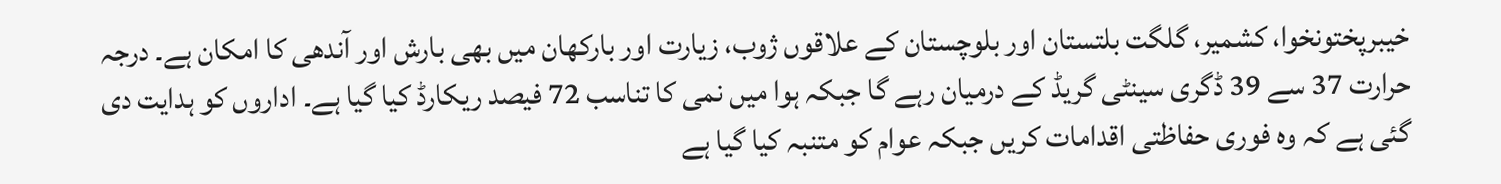خیبرپختونخوا، کشمیر، گلگت بلتستان اور بلوچستان کے علاقوں ژوب، زیارت اور بارکھان میں بھی بارش اور آندھی کا امکان ہے۔ درجہ حرارت 37 سے 39 ڈگری سینٹی گریڈ کے درمیان رہے گا جبکہ ہوا میں نمی کا تناسب 72 فیصد ریکارڈ کیا گیا ہے۔ اداروں کو ہدایت دی گئی ہے کہ وہ فوری حفاظتی اقدامات کریں جبکہ عوام کو متنبہ کیا گیا ہے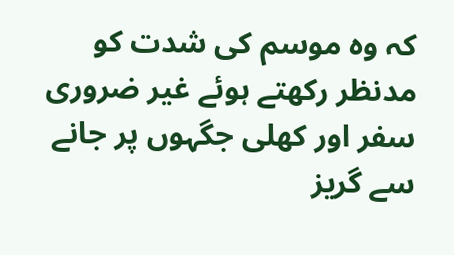کہ وہ موسم کی شدت کو مدنظر رکھتے ہوئے غیر ضروری سفر اور کھلی جگہوں پر جانے سے گریز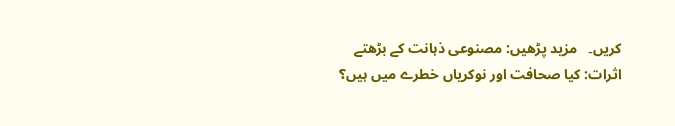کریں۔   مزید پڑھیں: مصنوعی ذہانت کے بڑھتے اثرات: کیا صحافت اور نوکریاں خطرے میں ہیں؟